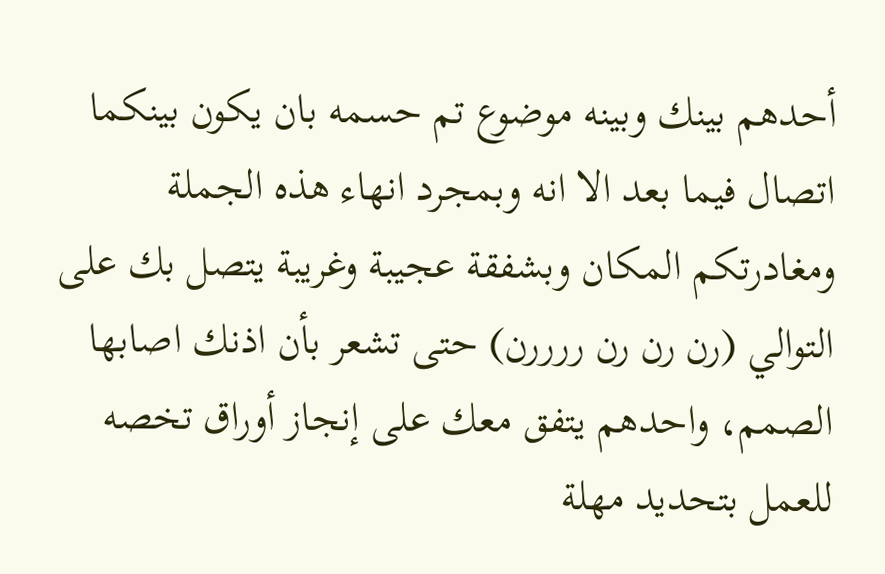أحدهم بينك وبينه موضوع تم حسمه بان يكون بينكما اتصال فيما بعد الا انه وبمجرد انهاء هذه الجملة ومغادرتكم المكان وبشفقة عجيبة وغريبة يتصل بك على التوالي (رن رن رن ررررن) حتى تشعر بأن اذنك اصابها الصمم، واحدهم يتفق معك على إنجاز أوراق تخصه للعمل بتحديد مهلة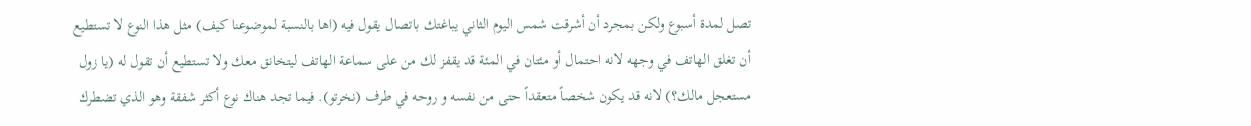تصل لمدة أسبوع ولكن بمجرد أن أشرقت شمس اليوم الثاني يباغتك باتصال يقول فيه (اها بالنسبة لموضوعنا كيف) مثل هذا النوع لا تستطيع أن تغلق الهاتف في وجهه لانه احتمال أو مئتان في المئة قد يقفز لك من على سماعة الهاتف ليتخانق معك ولا تستطيع أن تقول له (يا زول مستعجل مالك؟) لانه قد يكون شخصاً متعقداً حتى من نفسه و روحه في طرف (نخرتو). فيما تجد هناك نوع أكثر شفقة وهو الذي تضطرك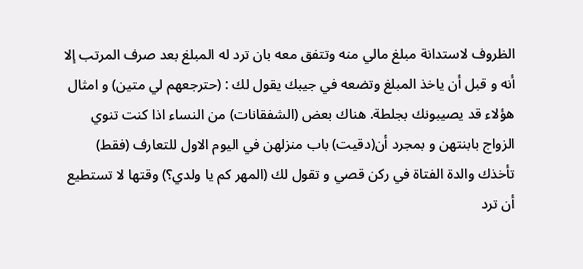الظروف لاستدانة مبلغ مالي منه وتتفق معه بان ترد له المبلغ بعد صرف المرتب إلا أنه و قبل أن ياخذ المبلغ وتضعه في جيبك يقول لك : (حترجعهم لي متين) و امثال هؤلاء قد يصيبونك بجلطة. هناك بعض (الشفقانات) من النساء اذا كنت تنوي الزواج بابنتهن و بمجرد أن(دقيت) باب منزلهن في اليوم الاول للتعارف (فقط) تأخذك والدة الفتاة في ركن قصي و تقول لك (المهر كم يا ولدي؟) وقتها لا تستطيع أن ترد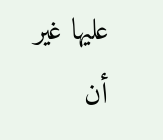عليها غير أن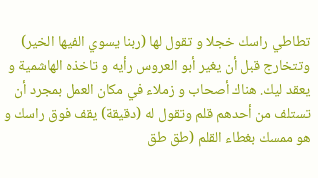تطاطي راسك خجلا و تقول لها (ربنا يسوي الفيها الخير) وتتخارج قبل أن يغير أبو العروس رأيه و تاخذه الهاشمية و يعقد ليك. هناك أصحاب و زملاء في مكان العمل بمجرد أن تستلف من أحدهم قلم وتقول له (دقيقة) يقف فوق راسك و هو ممسك بغطاء القلم (طق طق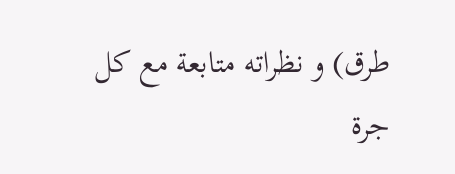طرق) و نظراته متابعة مع كل جرة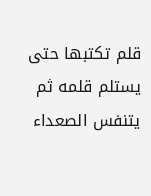قلم تكتبها حتى يستلم قلمه ثم يتنفس الصعداء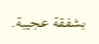بشفقة عجيبة.